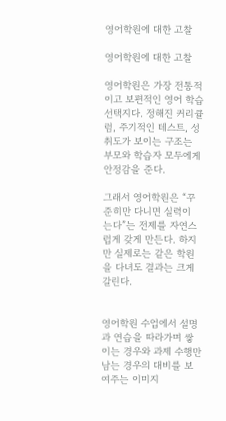영어학원에 대한 고찰

영어학원에 대한 고찰

영어학원은 가장 전통적이고 보편적인 영어 학습 선택지다. 정해진 커리큘럼, 주기적인 테스트, 성취도가 보이는 구조는 부모와 학습자 모두에게 안정감을 준다.

그래서 영어학원은 “꾸준히만 다니면 실력이 는다”는 전제를 자연스럽게 갖게 만든다. 하지만 실제로는 같은 학원을 다녀도 결과는 크게 갈린다.


영어학원 수업에서 설명과 연습을 따라가며 쌓이는 경우와 과제 수행만 남는 경우의 대비를 보여주는 이미지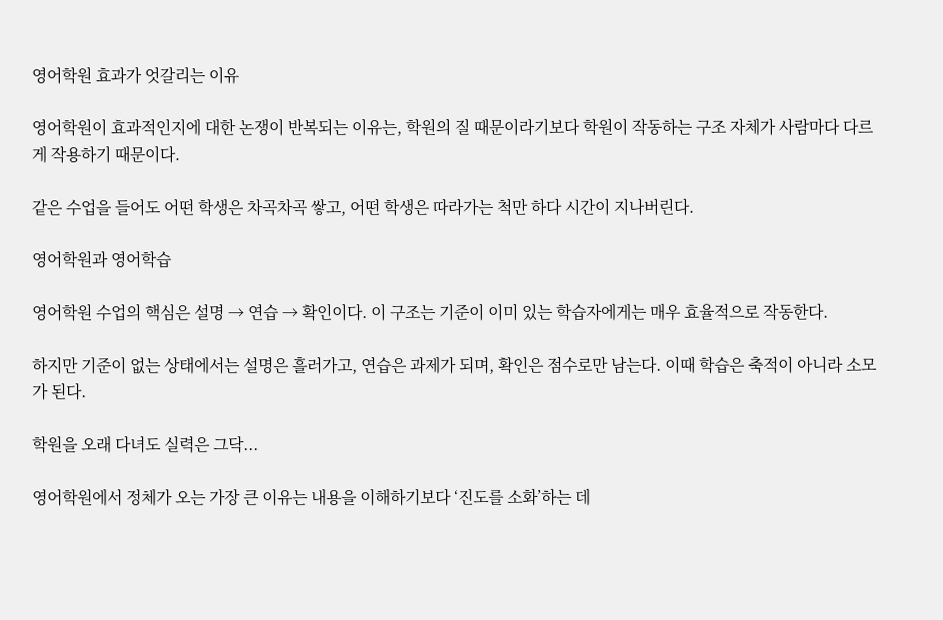영어학원 효과가 엇갈리는 이유

영어학원이 효과적인지에 대한 논쟁이 반복되는 이유는, 학원의 질 때문이라기보다 학원이 작동하는 구조 자체가 사람마다 다르게 작용하기 때문이다.

같은 수업을 들어도 어떤 학생은 차곡차곡 쌓고, 어떤 학생은 따라가는 척만 하다 시간이 지나버린다.

영어학원과 영어학습

영어학원 수업의 핵심은 설명 → 연습 → 확인이다. 이 구조는 기준이 이미 있는 학습자에게는 매우 효율적으로 작동한다.

하지만 기준이 없는 상태에서는 설명은 흘러가고, 연습은 과제가 되며, 확인은 점수로만 남는다. 이때 학습은 축적이 아니라 소모가 된다.

학원을 오래 다녀도 실력은 그닥...

영어학원에서 정체가 오는 가장 큰 이유는 내용을 이해하기보다 ‘진도를 소화’하는 데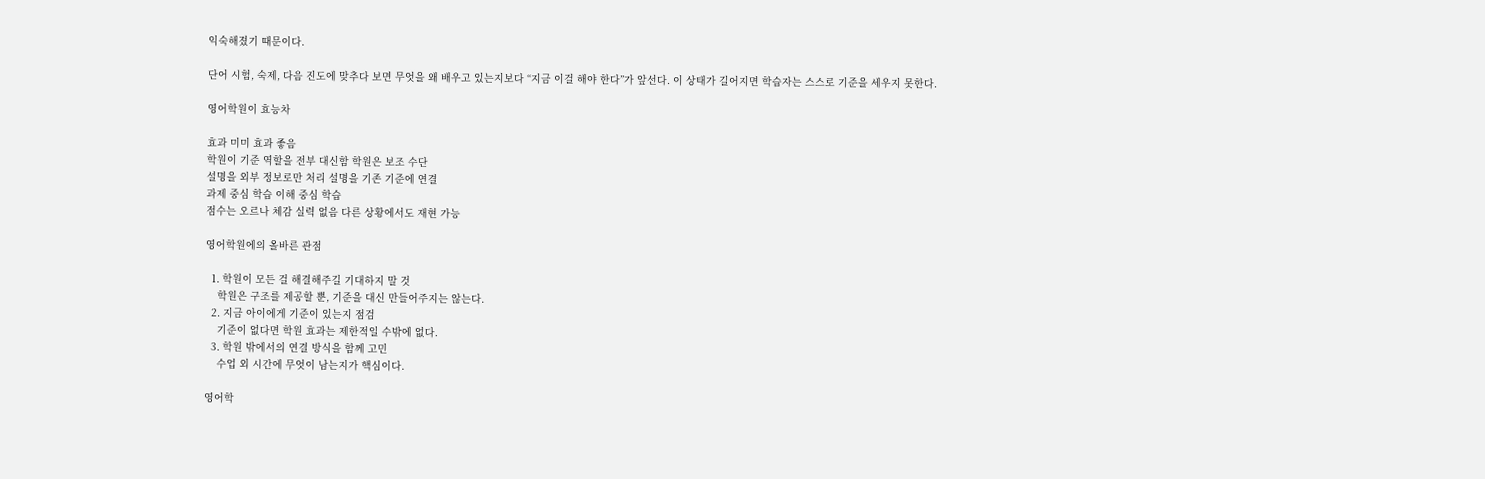익숙해졌기 때문이다.

단어 시험, 숙제, 다음 진도에 맞추다 보면 무엇을 왜 배우고 있는지보다 “지금 이걸 해야 한다”가 앞선다. 이 상태가 길어지면 학습자는 스스로 기준을 세우지 못한다.

영어학원이 효능차

효과 미미 효과 좋음
학원이 기준 역할을 전부 대신함 학원은 보조 수단
설명을 외부 정보로만 처리 설명을 기존 기준에 연결
과제 중심 학습 이해 중심 학습
점수는 오르나 체감 실력 없음 다른 상황에서도 재현 가능

영어학원에의 올바른 관점

  1. 학원이 모든 걸 해결해주길 기대하지 말 것
    학원은 구조를 제공할 뿐, 기준을 대신 만들어주지는 않는다.
  2. 지금 아이에게 기준이 있는지 점검
    기준이 없다면 학원 효과는 제한적일 수밖에 없다.
  3. 학원 밖에서의 연결 방식을 함께 고민
    수업 외 시간에 무엇이 남는지가 핵심이다.

영어학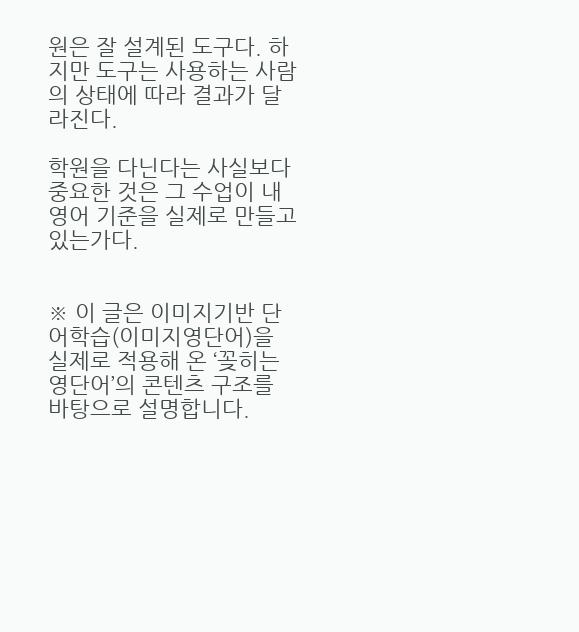원은 잘 설계된 도구다. 하지만 도구는 사용하는 사람의 상태에 따라 결과가 달라진다.

학원을 다닌다는 사실보다 중요한 것은 그 수업이 내 영어 기준을 실제로 만들고 있는가다.


※ 이 글은 이미지기반 단어학습(이미지영단어)을 실제로 적용해 온 ‘꽂히는 영단어’의 콘텐츠 구조를 바탕으로 설명합니다.